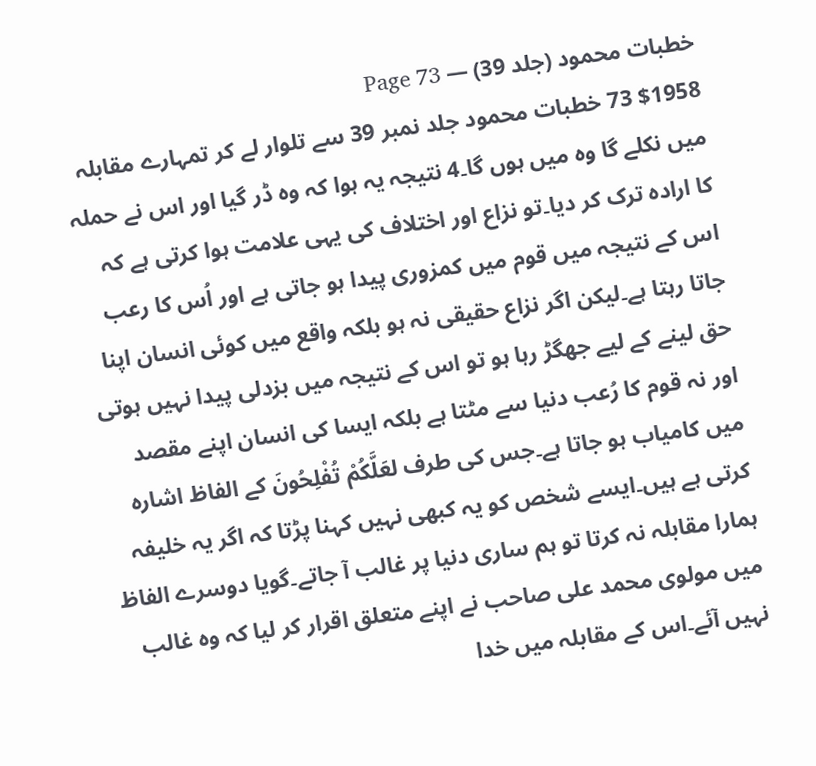خطبات محمود (جلد 39) — Page 73
$1958 73 خطبات محمود جلد نمبر 39 سے تلوار لے کر تمہارے مقابلہ میں نکلے گا وہ میں ہوں گا۔4 نتیجہ یہ ہوا کہ وہ ڈر گیا اور اس نے حملہ کا ارادہ ترک کر دیا۔تو نزاع اور اختلاف کی یہی علامت ہوا کرتی ہے کہ اس کے نتیجہ میں قوم میں کمزوری پیدا ہو جاتی ہے اور اُس کا رعب جاتا رہتا ہے۔لیکن اگر نزاع حقیقی نہ ہو بلکہ واقع میں کوئی انسان اپنا حق لینے کے لیے جھگڑ رہا ہو تو اس کے نتیجہ میں بزدلی پیدا نہیں ہوتی اور نہ قوم کا رُعب دنیا سے مٹتا ہے بلکہ ایسا کی انسان اپنے مقصد میں کامیاب ہو جاتا ہے۔جس کی طرف لعَلَّكُمْ تُفْلِحُونَ کے الفاظ اشارہ کرتی ہے ہیں۔ایسے شخص کو یہ کبھی نہیں کہنا پڑتا کہ اگر یہ خلیفہ ہمارا مقابلہ نہ کرتا تو ہم ساری دنیا پر غالب آ جاتے۔گویا دوسرے الفاظ میں مولوی محمد علی صاحب نے اپنے متعلق اقرار کر لیا کہ وہ غالب نہیں آئے۔اس کے مقابلہ میں خدا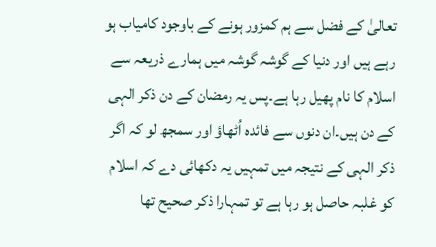تعالیٰ کے فضل سے ہم کمزور ہونے کے باوجود کامیاب ہو رہے ہیں اور دنیا کے گوشہ گوشہ میں ہمارے ذریعہ سے اسلام کا نام پھیل رہا ہے۔پس یہ رمضان کے دن ذکر الہی کے دن ہیں۔ان دنوں سے فائدہ اُٹھاؤ اور سمجھ لو کہ اگر ذکر الہی کے نتیجہ میں تمہیں یہ دکھائی دے کہ اسلام کو غلبہ حاصل ہو رہا ہے تو تمہارا ذکر صحیح تھا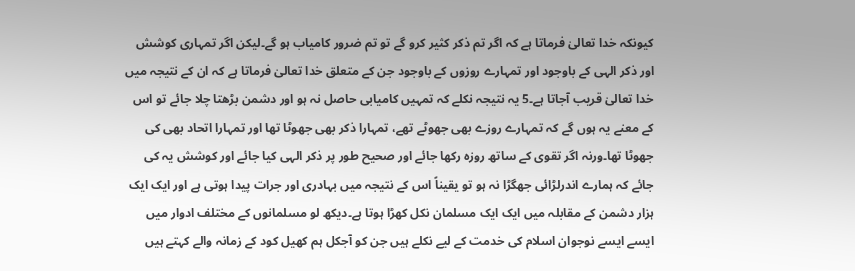کیونکہ خدا تعالیٰ فرماتا ہے کہ اگر تم ذکر کثیر کرو گے تو تم ضرور کامیاب ہو گے۔لیکن اگر تمہاری کوشش اور ذکر الہی کے باوجود اور تمہارے روزوں کے باوجود جن کے متعلق خدا تعالیٰ فرماتا ہے کہ ان کے نتیجہ میں خدا تعالیٰ قریب آجاتا ہے۔5 یہ نتیجہ نکلے کہ تمہیں کامیابی حاصل نہ ہو اور دشمن بڑھتا چلا جائے تو اس کے معنے یہ ہوں گے کہ تمہارے روزے بھی جھوٹے تھے، تمہارا ذکر بھی جھوٹا تھا اور تمہارا اتحاد بھی کی جھوٹا تھا۔ورنہ اگر تقوی کے ساتھ روزہ رکھا جائے اور صحیح طور پر ذکر الہی کیا جائے اور کوشش یہ کی جائے کہ ہمارے اندرلڑائی جھگڑا نہ ہو تو یقیناً اس کے نتیجہ میں بہادری اور جرات پیدا ہوتی ہے اور ایک ایک ہزار دشمن کے مقابلہ میں ایک ایک مسلمان نکل کھڑا ہوتا ہے۔دیکھ لو مسلمانوں کے مختلف ادوار میں ایسے ایسے نوجوان اسلام کی خدمت کے لیے نکلے ہیں جن کو آجکل ہم کھیل کود کے زمانہ والے کہتے ہیں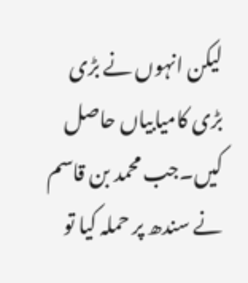لیکن انہوں نے بڑی بڑی کامیابیاں حاصل کیں۔جب محمد بن قاسم نے سندھ پر حملہ کیا تو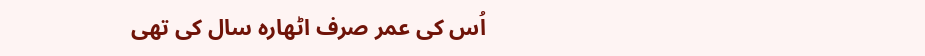اُس کی عمر صرف اٹھارہ سال کی تھی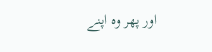اور پھر وہ اپنے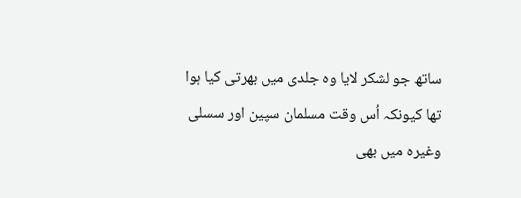ساتھ جو لشکر لایا وہ جلدی میں بھرتی کیا ہوا تھا کیونکہ اُس وقت مسلمان سپین اور سسلی وغیرہ میں بھی